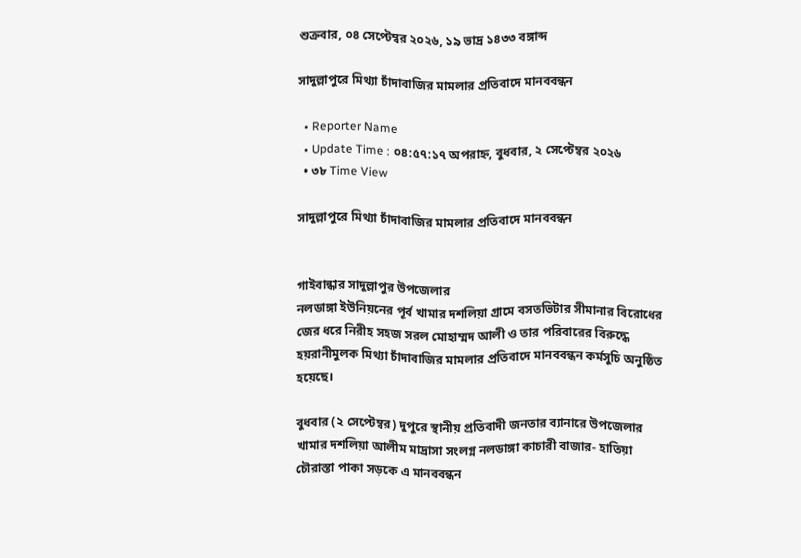শুক্রবার, ০৪ সেপ্টেম্বর ২০২৬, ১৯ ভাদ্র ১৪৩৩ বঙ্গাব্দ

সাদুল্লাপুরে মিথ্যা চাঁদাবাজির মামলার প্রতিবাদে মানববন্ধন

  • Reporter Name
  • Update Time : ০৪:৫৭:১৭ অপরাহ্ন, বুধবার, ২ সেপ্টেম্বর ২০২৬
  • ৩৮ Time View

সাদুল্লাপুরে মিথ্যা চাঁদাবাজির মামলার প্রতিবাদে মানববন্ধন


গাইবান্ধার সাদুল্লাপুর উপজেলার
নলডাঙ্গা ইউনিয়নের পূর্ব খামার দশলিয়া গ্রামে বসতভিটার সীমানার বিরোধের জের ধরে নিরীহ সহজ সরল মোহাম্মদ আলী ও তার পরিবারের বিরুদ্ধে হয়রানীমুলক মিথ্যা চাঁদাবাজির মামলার প্রতিবাদে মানববন্ধন কর্মসুচি অনুষ্ঠিত হয়েছে।

বুধবার (২ সেপ্টেম্বর) দুপুরে স্থানীয় প্রতিবাদী জনতার ব্যানারে উপজেলার খামার দশলিয়া আলীম মাদ্রাসা সংলগ্ন নলডাঙ্গা কাচারী বাজার- হাতিয়া চৌরাস্তা পাকা সড়কে এ মানববন্ধন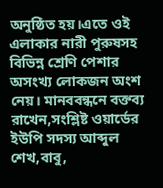অনুষ্ঠিত হয়।এতে ওই এলাকার নারী পুরুষসহ বিভিন্ন শ্রেণি পেশার অসংখ্য লোকজন অংশ নেয়। মানববন্ধনে বক্তব্য রাখেন,সংশ্লিষ্ট ওয়ার্ডের ইউপি সদস্য আব্দুল শেখ,বাবু,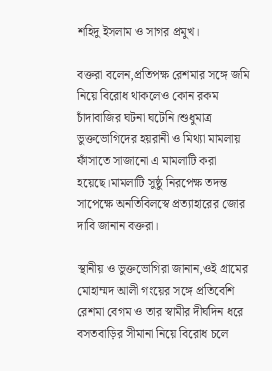শহিদু ইসলাম ও সাগর প্রমুখ।

বক্তরা বলেন,প্রতিপক্ষ রেশমার সঙ্গে জমি নিয়ে বিরোধ থাকলেও কোন রকম চাঁদাবাজির ঘটনা ঘটেনি।শুধুমাত্র ভুক্তভোগিদের হয়রানী ও মিথ্যা মামলায় ফাঁসাতে সাজানো এ মামলাটি করা হয়েছে।মামলাটি সুষ্ঠু নিরপেক্ষ তদন্ত সাপেক্ষে অনতিবিলস্বে প্রত্যাহারের জোর দাবি জানান বক্তরা।

স্থানীয় ও ভুক্তভোগিরা জানান,ওই গ্রামের মোহাম্মদ আলী গংয়ের সঙ্গে প্রতিবেশি রেশমা বেগম ও তার স্বামীর দীর্ঘদিন ধরে বসতবাড়ির সীমানা নিয়ে বিরোধ চলে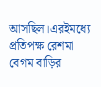আসছিল।এরইমধ্যে প্রতিপক্ষ রেশমা বেগম বাড়ির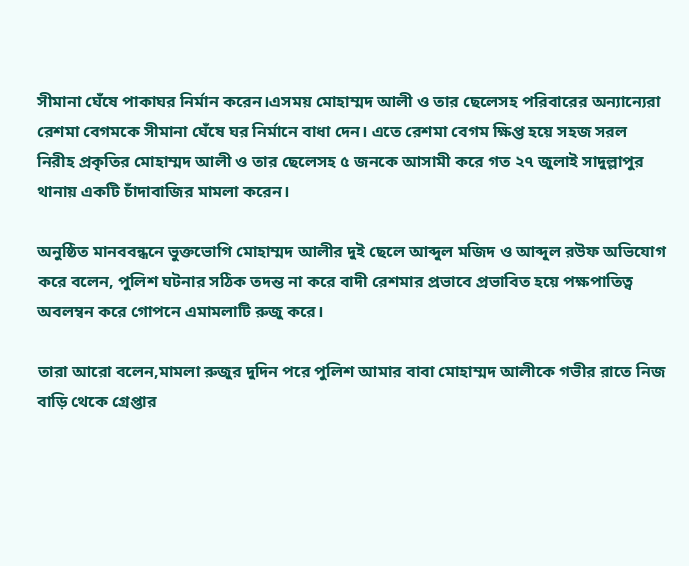সীমানা ঘেঁষে পাকাঘর নির্মান করেন।এসময় মোহাম্মদ আলী ও তার ছেলেসহ পরিবারের অন্যান্যেরা রেশমা বেগমকে সীমানা ঘেঁষে ঘর নির্মানে বাধা দেন। এতে রেশমা বেগম ক্ষিপ্ত হয়ে সহজ সরল নিরীহ প্রকৃতির মোহাম্মদ আলী ও তার ছেলেসহ ৫ জনকে আসামী করে গত ২৭ জুলাই সাদুল্লাপুর থানায় একটি চাঁদাবাজির মামলা করেন।

অনুষ্ঠিত মানববন্ধনে ভুক্তভোগি মোহাম্মদ আলীর দুই ছেলে আব্দুল মজিদ ও আব্দুল রউফ অভিযোগ করে বলেন, পুলিশ ঘটনার সঠিক তদন্ত না করে বাদী রেশমার প্রভাবে প্রভাবিত হয়ে পক্ষপাতিত্ব অবলম্বন করে গোপনে এমামলাটি রুজু করে।

তারা আরো বলেন,মামলা রুজুর দুদিন পরে পুলিশ আমার বাবা মোহাম্মদ আলীকে গভীর রাতে নিজ বাড়ি থেকে গ্রেপ্তার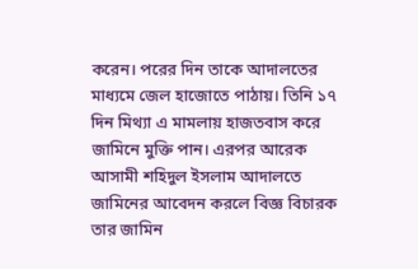করেন। পরের দিন তাকে আদালতের মাধ্যমে জেল হাজোতে পাঠায়। তিনি ১৭ দিন মিথ্যা এ মামলায় হাজতবাস করে জামিনে মুক্তি পান। এরপর আরেক আসামী শহিদুল ইসলাম আদালতে জামিনের আবেদন করলে বিজ্ঞ বিচারক তার জামিন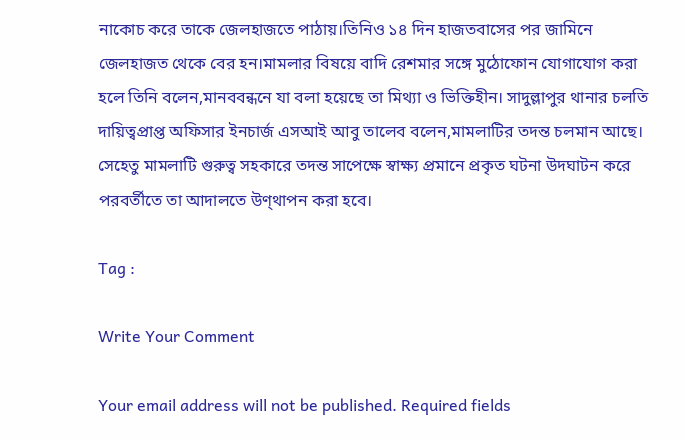নাকোচ করে তাকে জেলহাজতে পাঠায়।তিনিও ১৪ দিন হাজতবাসের পর জামিনে জেলহাজত থেকে বের হন।মামলার বিষয়ে বাদি রেশমার সঙ্গে মুঠোফোন যোগাযোগ করা হলে তিনি বলেন,মানববন্ধনে যা বলা হয়েছে তা মিথ্যা ও ভিক্তিহীন। সাদুল্লাপুর থানার চলতি দায়িত্বপ্রাপ্ত অফিসার ইনচার্জ এসআই আবু তালেব বলেন,মামলাটির তদন্ত চলমান আছে। সেহেতু মামলাটি গুরুত্ব সহকারে তদন্ত সাপেক্ষে স্বাক্ষ্য প্রমানে প্রকৃত ঘটনা উদঘাটন করে পরবর্তীতে তা আদালতে উণ্থাপন করা হবে।

Tag :

Write Your Comment

Your email address will not be published. Required fields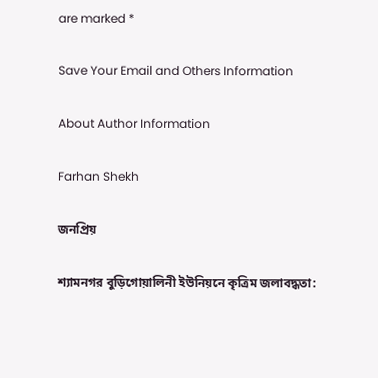are marked *

Save Your Email and Others Information

About Author Information

Farhan Shekh

জনপ্রিয়

শ্যামনগর বুড়িগোয়ালিনী ইউনিয়নে কৃত্রিম জলাবদ্ধতা: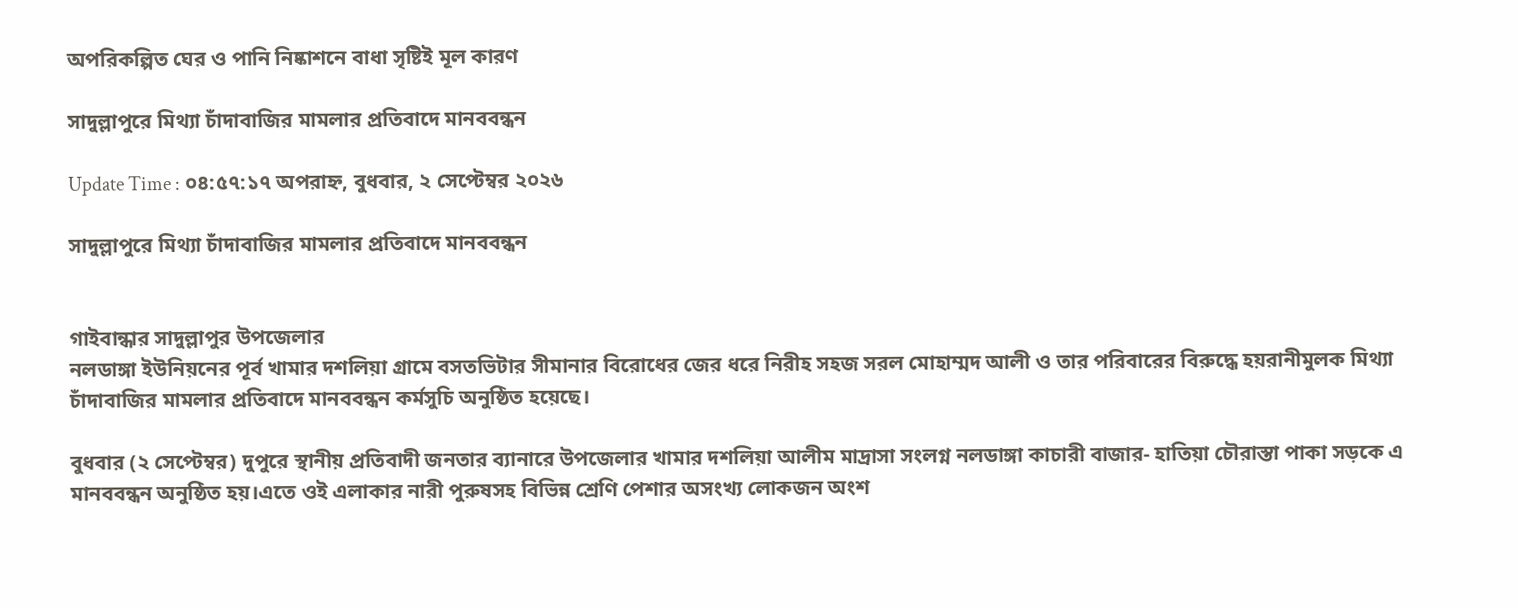অপরিকল্পিত ঘের ও পানি নিষ্কাশনে বাধা সৃষ্টিই মূল কারণ

সাদুল্লাপুরে মিথ্যা চাঁদাবাজির মামলার প্রতিবাদে মানববন্ধন

Update Time : ০৪:৫৭:১৭ অপরাহ্ন, বুধবার, ২ সেপ্টেম্বর ২০২৬

সাদুল্লাপুরে মিথ্যা চাঁদাবাজির মামলার প্রতিবাদে মানববন্ধন


গাইবান্ধার সাদুল্লাপুর উপজেলার
নলডাঙ্গা ইউনিয়নের পূর্ব খামার দশলিয়া গ্রামে বসতভিটার সীমানার বিরোধের জের ধরে নিরীহ সহজ সরল মোহাম্মদ আলী ও তার পরিবারের বিরুদ্ধে হয়রানীমুলক মিথ্যা চাঁদাবাজির মামলার প্রতিবাদে মানববন্ধন কর্মসুচি অনুষ্ঠিত হয়েছে।

বুধবার (২ সেপ্টেম্বর) দুপুরে স্থানীয় প্রতিবাদী জনতার ব্যানারে উপজেলার খামার দশলিয়া আলীম মাদ্রাসা সংলগ্ন নলডাঙ্গা কাচারী বাজার- হাতিয়া চৌরাস্তা পাকা সড়কে এ মানববন্ধন অনুষ্ঠিত হয়।এতে ওই এলাকার নারী পুরুষসহ বিভিন্ন শ্রেণি পেশার অসংখ্য লোকজন অংশ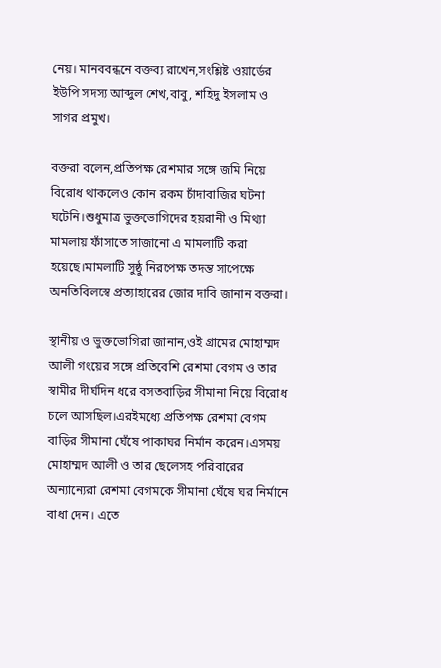নেয়। মানববন্ধনে বক্তব্য রাখেন,সংশ্লিষ্ট ওয়ার্ডের ইউপি সদস্য আব্দুল শেখ,বাবু, শহিদু ইসলাম ও সাগর প্রমুখ।

বক্তরা বলেন,প্রতিপক্ষ রেশমার সঙ্গে জমি নিয়ে বিরোধ থাকলেও কোন রকম চাঁদাবাজির ঘটনা ঘটেনি।শুধুমাত্র ভুক্তভোগিদের হয়রানী ও মিথ্যা মামলায় ফাঁসাতে সাজানো এ মামলাটি করা হয়েছে।মামলাটি সুষ্ঠু নিরপেক্ষ তদন্ত সাপেক্ষে অনতিবিলস্বে প্রত্যাহারের জোর দাবি জানান বক্তরা।

স্থানীয় ও ভুক্তভোগিরা জানান,ওই গ্রামের মোহাম্মদ আলী গংয়ের সঙ্গে প্রতিবেশি রেশমা বেগম ও তার স্বামীর দীর্ঘদিন ধরে বসতবাড়ির সীমানা নিয়ে বিরোধ চলে আসছিল।এরইমধ্যে প্রতিপক্ষ রেশমা বেগম বাড়ির সীমানা ঘেঁষে পাকাঘর নির্মান করেন।এসময় মোহাম্মদ আলী ও তার ছেলেসহ পরিবারের অন্যান্যেরা রেশমা বেগমকে সীমানা ঘেঁষে ঘর নির্মানে বাধা দেন। এতে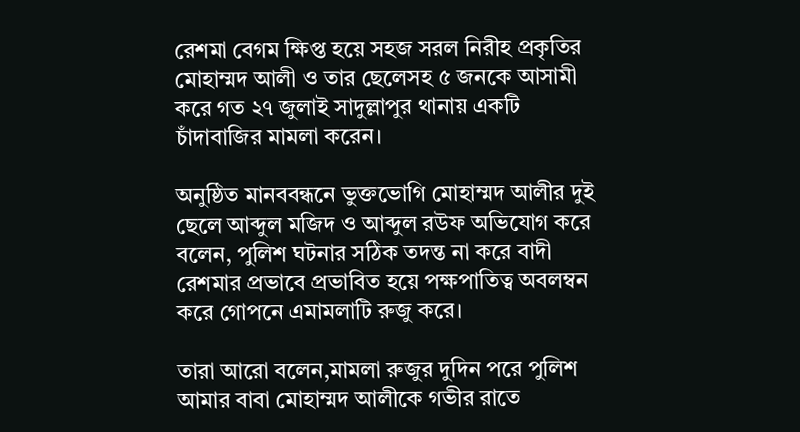রেশমা বেগম ক্ষিপ্ত হয়ে সহজ সরল নিরীহ প্রকৃতির মোহাম্মদ আলী ও তার ছেলেসহ ৫ জনকে আসামী করে গত ২৭ জুলাই সাদুল্লাপুর থানায় একটি চাঁদাবাজির মামলা করেন।

অনুষ্ঠিত মানববন্ধনে ভুক্তভোগি মোহাম্মদ আলীর দুই ছেলে আব্দুল মজিদ ও আব্দুল রউফ অভিযোগ করে বলেন, পুলিশ ঘটনার সঠিক তদন্ত না করে বাদী রেশমার প্রভাবে প্রভাবিত হয়ে পক্ষপাতিত্ব অবলম্বন করে গোপনে এমামলাটি রুজু করে।

তারা আরো বলেন,মামলা রুজুর দুদিন পরে পুলিশ আমার বাবা মোহাম্মদ আলীকে গভীর রাতে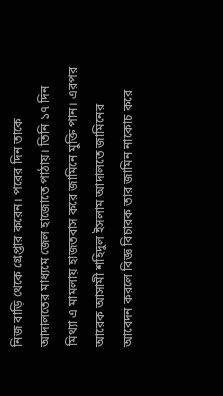নিজ বাড়ি থেকে গ্রেপ্তার করেন। পরের দিন তাকে আদালতের মাধ্যমে জেল হাজোতে পাঠায়। তিনি ১৭ দিন মিথ্যা এ মামলায় হাজতবাস করে জামিনে মুক্তি পান। এরপর আরেক আসামী শহিদুল ইসলাম আদালতে জামিনের আবেদন করলে বিজ্ঞ বিচারক তার জামিন নাকোচ করে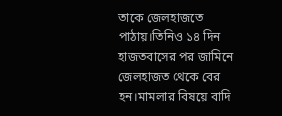তাকে জেলহাজতে পাঠায়।তিনিও ১৪ দিন হাজতবাসের পর জামিনে জেলহাজত থেকে বের হন।মামলার বিষয়ে বাদি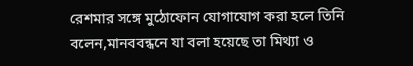রেশমার সঙ্গে মুঠোফোন যোগাযোগ করা হলে তিনি বলেন,মানববন্ধনে যা বলা হয়েছে তা মিথ্যা ও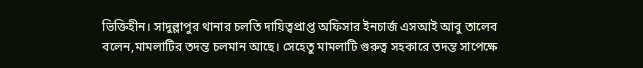ভিক্তিহীন। সাদুল্লাপুর থানার চলতি দায়িত্বপ্রাপ্ত অফিসার ইনচার্জ এসআই আবু তালেব বলেন,মামলাটির তদন্ত চলমান আছে। সেহেতু মামলাটি গুরুত্ব সহকারে তদন্ত সাপেক্ষে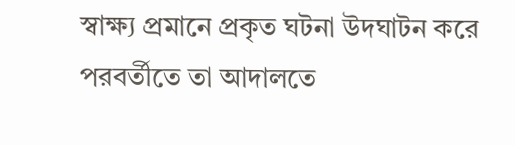স্বাক্ষ্য প্রমানে প্রকৃত ঘটনা উদঘাটন করে পরবর্তীতে তা আদালতে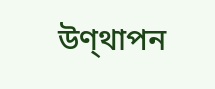উণ্থাপন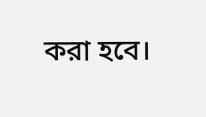করা হবে।